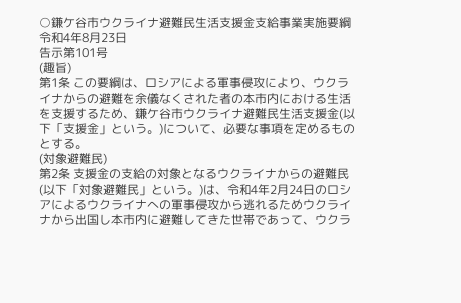○鎌ケ谷市ウクライナ避難民生活支援金支給事業実施要綱
令和4年8月23日
告示第101号
(趣旨)
第1条 この要綱は、ロシアによる軍事侵攻により、ウクライナからの避難を余儀なくされた者の本市内における生活を支援するため、鎌ケ谷市ウクライナ避難民生活支援金(以下「支援金」という。)について、必要な事項を定めるものとする。
(対象避難民)
第2条 支援金の支給の対象となるウクライナからの避難民(以下「対象避難民」という。)は、令和4年2月24日のロシアによるウクライナへの軍事侵攻から逃れるためウクライナから出国し本市内に避難してきた世帯であって、ウクラ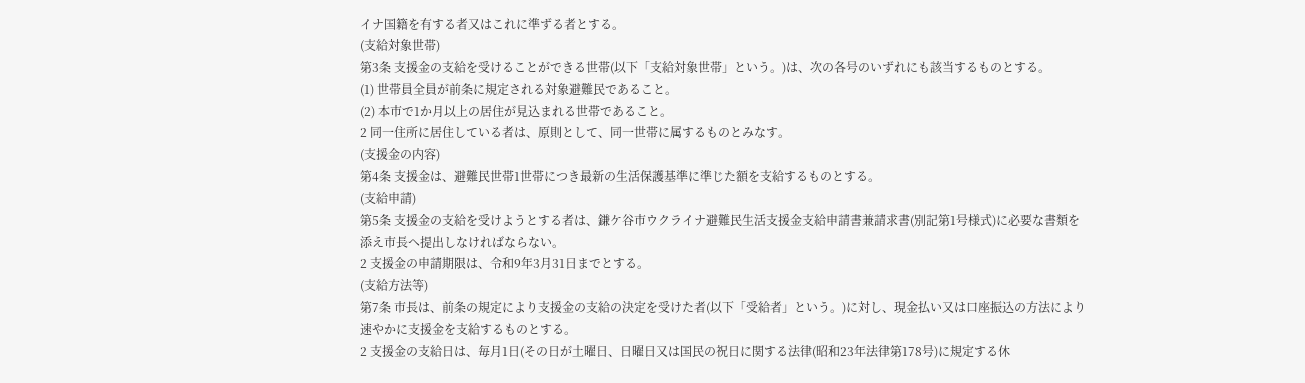イナ国籍を有する者又はこれに準ずる者とする。
(支給対象世帯)
第3条 支援金の支給を受けることができる世帯(以下「支給対象世帯」という。)は、次の各号のいずれにも該当するものとする。
(1) 世帯員全員が前条に規定される対象避難民であること。
(2) 本市で1か月以上の居住が見込まれる世帯であること。
2 同一住所に居住している者は、原則として、同一世帯に属するものとみなす。
(支援金の内容)
第4条 支援金は、避難民世帯1世帯につき最新の生活保護基準に準じた額を支給するものとする。
(支給申請)
第5条 支援金の支給を受けようとする者は、鎌ケ谷市ウクライナ避難民生活支援金支給申請書兼請求書(別記第1号様式)に必要な書類を添え市長へ提出しなければならない。
2 支援金の申請期限は、令和9年3月31日までとする。
(支給方法等)
第7条 市長は、前条の規定により支援金の支給の決定を受けた者(以下「受給者」という。)に対し、現金払い又は口座振込の方法により速やかに支援金を支給するものとする。
2 支援金の支給日は、毎月1日(その日が土曜日、日曜日又は国民の祝日に関する法律(昭和23年法律第178号)に規定する休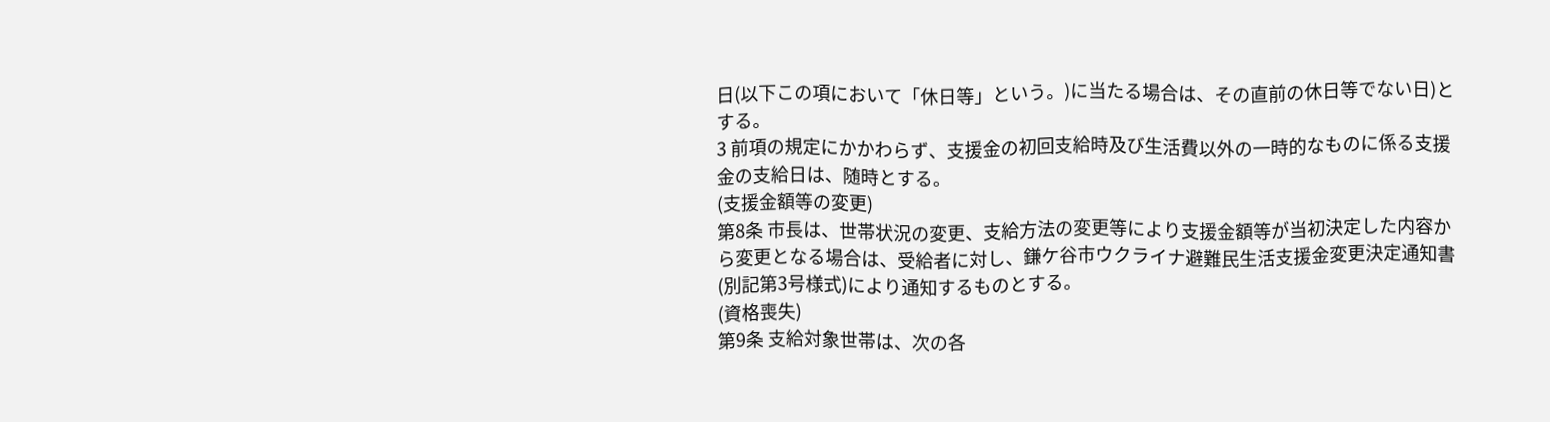日(以下この項において「休日等」という。)に当たる場合は、その直前の休日等でない日)とする。
3 前項の規定にかかわらず、支援金の初回支給時及び生活費以外の一時的なものに係る支援金の支給日は、随時とする。
(支援金額等の変更)
第8条 市長は、世帯状況の変更、支給方法の変更等により支援金額等が当初決定した内容から変更となる場合は、受給者に対し、鎌ケ谷市ウクライナ避難民生活支援金変更決定通知書(別記第3号様式)により通知するものとする。
(資格喪失)
第9条 支給対象世帯は、次の各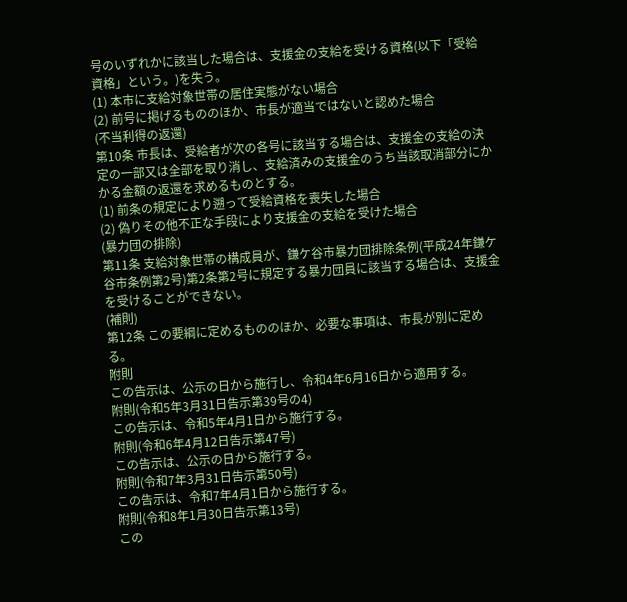号のいずれかに該当した場合は、支援金の支給を受ける資格(以下「受給資格」という。)を失う。
(1) 本市に支給対象世帯の居住実態がない場合
(2) 前号に掲げるもののほか、市長が適当ではないと認めた場合
(不当利得の返還)
第10条 市長は、受給者が次の各号に該当する場合は、支援金の支給の決定の一部又は全部を取り消し、支給済みの支援金のうち当該取消部分にかかる金額の返還を求めるものとする。
(1) 前条の規定により遡って受給資格を喪失した場合
(2) 偽りその他不正な手段により支援金の支給を受けた場合
(暴力団の排除)
第11条 支給対象世帯の構成員が、鎌ケ谷市暴力団排除条例(平成24年鎌ケ谷市条例第2号)第2条第2号に規定する暴力団員に該当する場合は、支援金を受けることができない。
(補則)
第12条 この要綱に定めるもののほか、必要な事項は、市長が別に定める。
附則
この告示は、公示の日から施行し、令和4年6月16日から適用する。
附則(令和5年3月31日告示第39号の4)
この告示は、令和5年4月1日から施行する。
附則(令和6年4月12日告示第47号)
この告示は、公示の日から施行する。
附則(令和7年3月31日告示第50号)
この告示は、令和7年4月1日から施行する。
附則(令和8年1月30日告示第13号)
この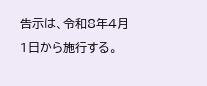告示は、令和8年4月1日から施行する。